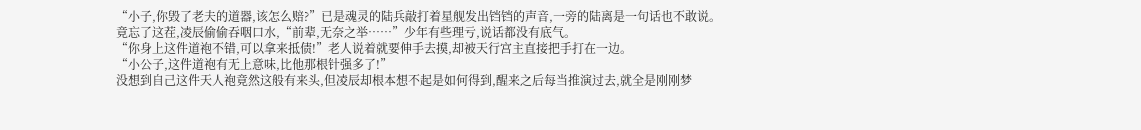“小子,你毁了老夫的道器,该怎么赔?”已是魂灵的陆兵敲打着星舰发出铛铛的声音,一旁的陆离是一句话也不敢说。
竟忘了这茬,凌辰偷偷吞咽口水,“前辈,无奈之举……”少年有些理亏,说话都没有底气。
“你身上这件道袍不错,可以拿来抵债!”老人说着就要伸手去摸,却被天行宫主直接把手打在一边。
“小公子,这件道袍有无上意味,比他那根针强多了!”
没想到自己这件天人袍竟然这般有来头,但凌辰却根本想不起是如何得到,醒来之后每当推演过去,就全是刚刚梦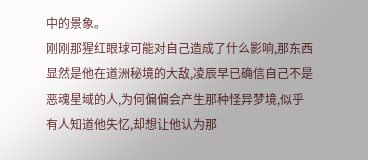中的景象。
刚刚那猩红眼球可能对自己造成了什么影响,那东西显然是他在道洲秘境的大敌,凌辰早已确信自己不是恶魂星域的人,为何偏偏会产生那种怪异梦境,似乎有人知道他失忆,却想让他认为那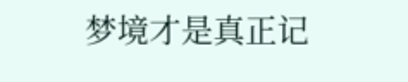梦境才是真正记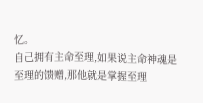忆。
自己拥有主命至理,如果说主命神魂是至理的馈赠,那他就是掌握至理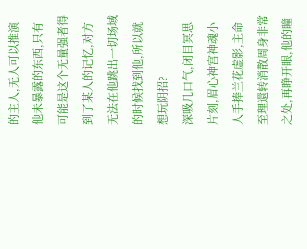的主人,无人可以推演他未暴露的东西,只有可能是这个无量强者得到了某人的记忆,对方无法在他跳出一切场域的时候找到他,所以就想玩阴招?
深吸几口气,闭目冥思片刻,眉心神宫神魂小人手捧兰花虚影,主命至理還转消散周身非常之处,再睁开眼,他的瞳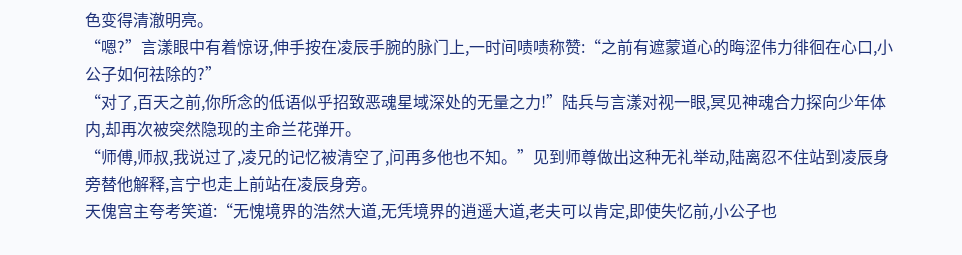色变得清澈明亮。
“嗯?”言漾眼中有着惊讶,伸手按在凌辰手腕的脉门上,一时间啧啧称赞:“之前有遮蒙道心的晦涩伟力徘徊在心口,小公子如何祛除的?”
“对了,百天之前,你所念的低语似乎招致恶魂星域深处的无量之力!”陆兵与言漾对视一眼,冥见神魂合力探向少年体内,却再次被突然隐现的主命兰花弹开。
“师傅,师叔,我说过了,凌兄的记忆被清空了,问再多他也不知。”见到师尊做出这种无礼举动,陆离忍不住站到凌辰身旁替他解释,言宁也走上前站在凌辰身旁。
天傀宫主夸考笑道:“无愧境界的浩然大道,无凭境界的逍遥大道,老夫可以肯定,即使失忆前,小公子也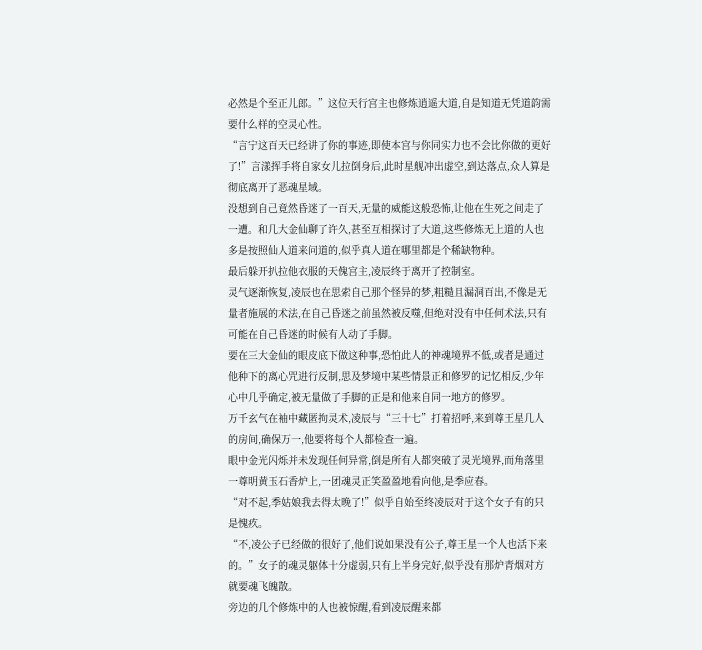必然是个至正儿郎。”这位天行宫主也修炼逍遥大道,自是知道无凭道韵需要什么样的空灵心性。
“言宁这百天已经讲了你的事迹,即使本宫与你同实力也不会比你做的更好了!”言漾挥手将自家女儿拉倒身后,此时星舰冲出虚空,到达落点,众人算是彻底离开了恶魂星域。
没想到自己竟然昏迷了一百天,无量的威能这般恐怖,让他在生死之间走了一遭。和几大金仙聊了许久,甚至互相探讨了大道,这些修炼无上道的人也多是按照仙人道来问道的,似乎真人道在哪里都是个稀缺物种。
最后躲开扒拉他衣服的天傀宫主,凌辰终于离开了控制室。
灵气逐渐恢复,凌辰也在思索自己那个怪异的梦,粗糙且漏洞百出,不像是无量者施展的术法,在自己昏迷之前虽然被反噬,但绝对没有中任何术法,只有可能在自己昏迷的时候有人动了手脚。
要在三大金仙的眼皮底下做这种事,恐怕此人的神魂境界不低,或者是通过他种下的离心咒进行反制,思及梦境中某些情景正和修罗的记忆相反,少年心中几乎确定,被无量做了手脚的正是和他来自同一地方的修罗。
万千玄气在袖中藏匿拘灵术,凌辰与“三十七”打着招呼,来到尊王星几人的房间,确保万一,他要将每个人都检查一遍。
眼中金光闪烁并未发现任何异常,倒是所有人都突破了灵光境界,而角落里一尊明黄玉石香炉上,一团魂灵正笑盈盈地看向他,是季应春。
“对不起,季姑娘我去得太晚了!”似乎自始至终凌辰对于这个女子有的只是愧疚。
“不,凌公子已经做的很好了,他们说如果没有公子,尊王星一个人也活下来的。”女子的魂灵躯体十分虚弱,只有上半身完好,似乎没有那炉青烟对方就要魂飞魄散。
旁边的几个修炼中的人也被惊醒,看到凌辰醒来都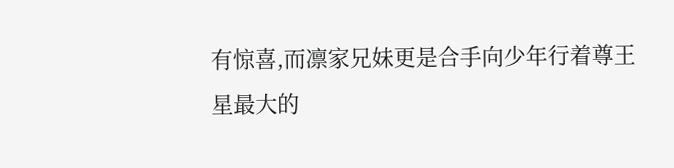有惊喜,而凛家兄妹更是合手向少年行着尊王星最大的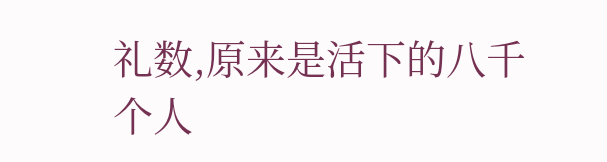礼数,原来是活下的八千个人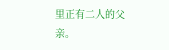里正有二人的父亲。